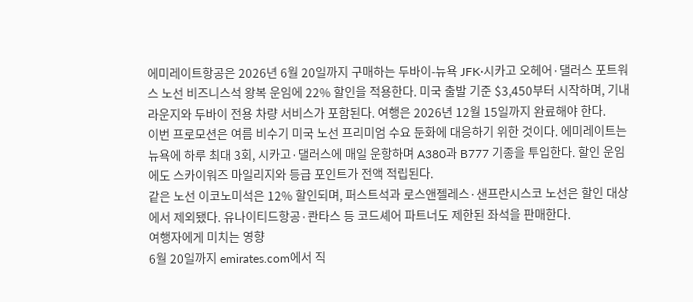에미레이트항공은 2026년 6월 20일까지 구매하는 두바이-뉴욕 JFK·시카고 오헤어·댈러스 포트워스 노선 비즈니스석 왕복 운임에 22% 할인을 적용한다. 미국 출발 기준 $3,450부터 시작하며, 기내 라운지와 두바이 전용 차량 서비스가 포함된다. 여행은 2026년 12월 15일까지 완료해야 한다.
이번 프로모션은 여름 비수기 미국 노선 프리미엄 수요 둔화에 대응하기 위한 것이다. 에미레이트는 뉴욕에 하루 최대 3회, 시카고·댈러스에 매일 운항하며 A380과 B777 기종을 투입한다. 할인 운임에도 스카이워즈 마일리지와 등급 포인트가 전액 적립된다.
같은 노선 이코노미석은 12% 할인되며, 퍼스트석과 로스앤젤레스·샌프란시스코 노선은 할인 대상에서 제외됐다. 유나이티드항공·콴타스 등 코드셰어 파트너도 제한된 좌석을 판매한다.
여행자에게 미치는 영향
6월 20일까지 emirates.com에서 직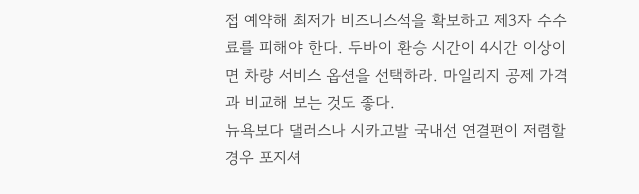접 예약해 최저가 비즈니스석을 확보하고 제3자 수수료를 피해야 한다. 두바이 환승 시간이 4시간 이상이면 차량 서비스 옵션을 선택하라. 마일리지 공제 가격과 비교해 보는 것도 좋다.
뉴욕보다 댈러스나 시카고발 국내선 연결편이 저렴할 경우 포지셔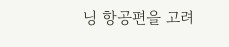닝 항공편을 고려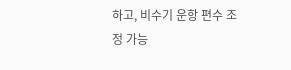하고, 비수기 운항 편수 조정 가능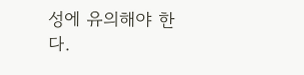성에 유의해야 한다.